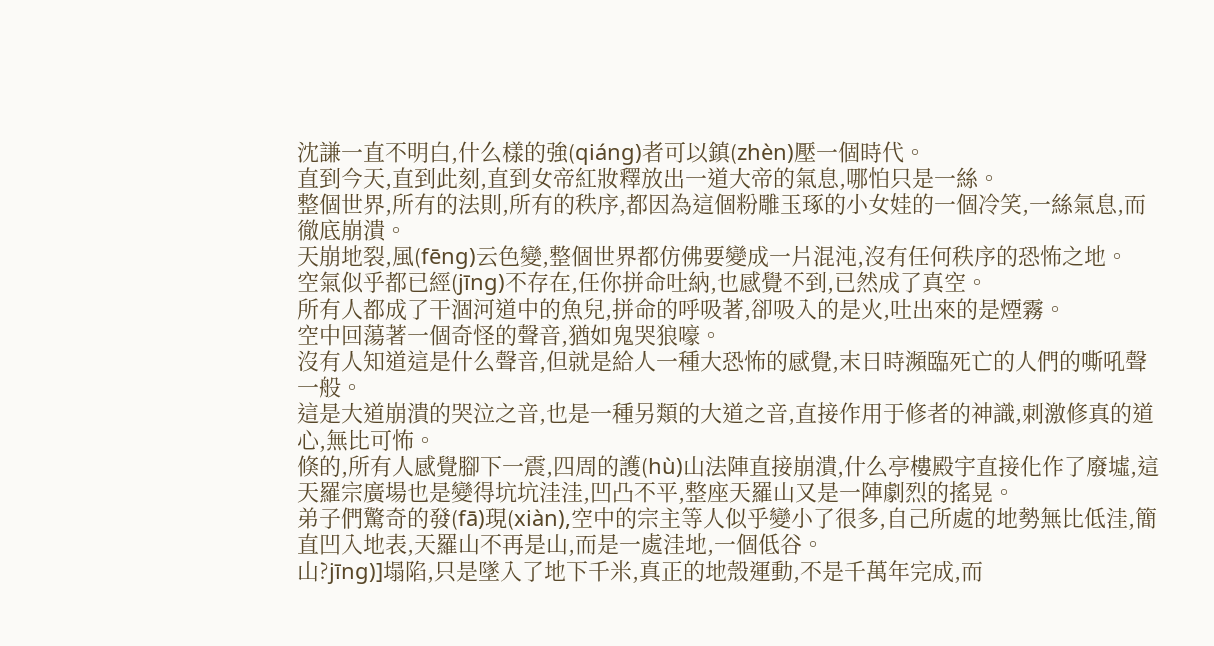沈謙一直不明白,什么樣的強(qiáng)者可以鎮(zhèn)壓一個時代。
直到今天,直到此刻,直到女帝紅妝釋放出一道大帝的氣息,哪怕只是一絲。
整個世界,所有的法則,所有的秩序,都因為這個粉雕玉琢的小女娃的一個冷笑,一絲氣息,而徹底崩潰。
天崩地裂,風(fēng)云色變,整個世界都仿佛要變成一片混沌,沒有任何秩序的恐怖之地。
空氣似乎都已經(jīng)不存在,任你拼命吐納,也感覺不到,已然成了真空。
所有人都成了干涸河道中的魚兒,拼命的呼吸著,卻吸入的是火,吐出來的是煙霧。
空中回蕩著一個奇怪的聲音,猶如鬼哭狼嚎。
沒有人知道這是什么聲音,但就是給人一種大恐怖的感覺,末日時瀕臨死亡的人們的嘶吼聲一般。
這是大道崩潰的哭泣之音,也是一種另類的大道之音,直接作用于修者的神識,刺激修真的道心,無比可怖。
倏的,所有人感覺腳下一震,四周的護(hù)山法陣直接崩潰,什么亭樓殿宇直接化作了廢墟,這天羅宗廣場也是變得坑坑洼洼,凹凸不平,整座天羅山又是一陣劇烈的搖晃。
弟子們驚奇的發(fā)現(xiàn),空中的宗主等人似乎變小了很多,自己所處的地勢無比低洼,簡直凹入地表,天羅山不再是山,而是一處洼地,一個低谷。
山?jīng)]塌陷,只是墜入了地下千米,真正的地殼運動,不是千萬年完成,而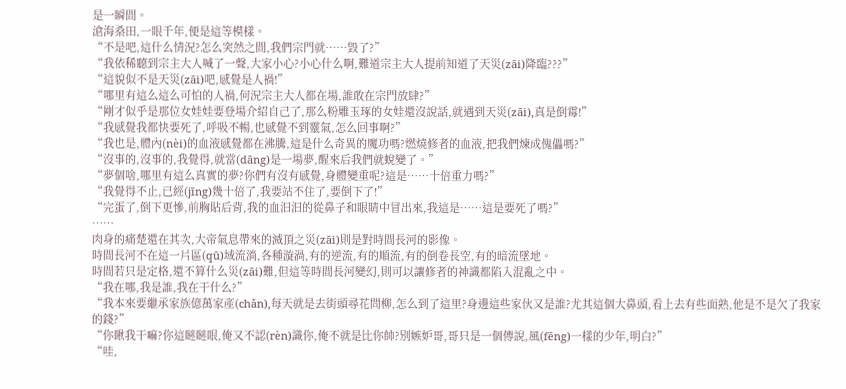是一瞬間。
滄海桑田,一眼千年,便是這等模樣。
“不是吧,這什么情況?怎么突然之間,我們宗門就……毀了?”
“我依稀聽到宗主大人喊了一聲,大家小心?小心什么啊,難道宗主大人提前知道了天災(zāi)降臨???”
“這貌似不是天災(zāi)吧,感覺是人禍!”
“哪里有這么這么可怕的人禍,何況宗主大人都在場,誰敢在宗門放肆?”
“剛才似乎是那位女娃娃要登場介紹自己了,那么粉雕玉琢的女娃還沒說話,就遇到天災(zāi),真是倒霉!”
“我感覺我都快要死了,呼吸不暢,也感覺不到靈氣,怎么回事啊?”
“我也是,體內(nèi)的血液感覺都在沸騰,這是什么奇異的魔功嗎?燃燒修者的血液,把我們煉成傀儡嗎?”
“沒事的,沒事的,我覺得,就當(dāng)是一場夢,醒來后我們就蛻變了。”
“夢個啥,哪里有這么真實的夢?你們有沒有感覺,身體變重呢?這是……十倍重力嗎?”
“我覺得不止,已經(jīng)幾十倍了,我要站不住了,要倒下了!”
“完蛋了,倒下更慘,前胸貼后背,我的血汩汩的從鼻子和眼睛中冒出來,我這是……這是要死了嗎?”
……
肉身的痛楚還在其次,大帝氣息帶來的滅頂之災(zāi)則是對時間長河的影像。
時間長河不在這一片區(qū)域流淌,各種漩渦,有的逆流,有的順流,有的倒卷長空,有的暗流墜地。
時間若只是定格,還不算什么災(zāi)難,但這等時間長河變幻,則可以讓修者的神識都陷入混亂之中。
“我在哪,我是誰,我在干什么?”
“我本來要繼承家族億萬家產(chǎn),每天就是去街頭尋花問柳,怎么到了這里?身邊這些家伙又是誰?尤其這個大鼻頭,看上去有些面熟,他是不是欠了我家的錢?”
“你瞅我干嘛?你這瞇瞇眼,俺又不認(rèn)識你,俺不就是比你帥?別嫉妒哥,哥只是一個傳說,風(fēng)一樣的少年,明白?”
“哇,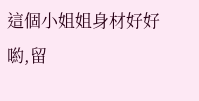這個小姐姐身材好好喲,留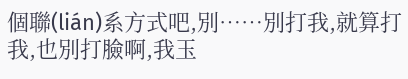個聯(lián)系方式吧,別……別打我,就算打我,也別打臉啊,我玉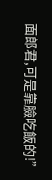面郎君,可是靠臉吃飯的!”